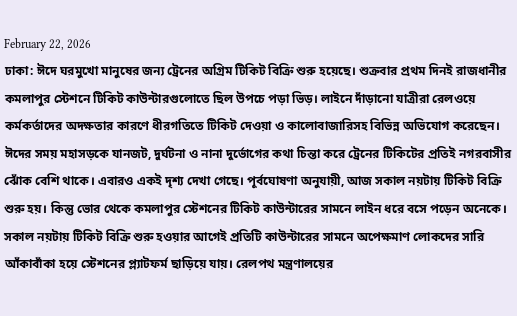February 22, 2026
ঢাকা: ঈদে ঘরমুখো মানুষের জন্য ট্রেনের অগ্রিম টিকিট বিক্রি শুরু হয়েছে। শুক্রবার প্রথম দিনই রাজধানীর কমলাপুর স্টেশনে টিকিট কাউন্টারগুলোতে ছিল উপচে পড়া ভিড়। লাইনে দাঁড়ানো যাত্রীরা রেলওয়ে কর্মকর্তাদের অদক্ষতার কারণে ধীরগতিতে টিকিট দেওয়া ও কালোবাজারিসহ বিভিন্ন অভিযোগ করেছেন। ঈদের সময় মহাসড়কে যানজট, দুর্ঘটনা ও নানা দুর্ভোগের কথা চিন্তা করে ট্রেনের টিকিটের প্রতিই নগরবাসীর ঝোঁক বেশি থাকে। এবারও একই দৃশ্য দেখা গেছে। পূর্বঘোষণা অনুযায়ী, আজ সকাল নয়টায় টিকিট বিক্রি শুরু হয়। কিন্তু ভোর থেকে কমলাপুর স্টেশনের টিকিট কাউন্টারের সামনে লাইন ধরে বসে পড়েন অনেকে। সকাল নয়টায় টিকিট বিক্রি শুরু হওয়ার আগেই প্রতিটি কাউন্টারের সামনে অপেক্ষমাণ লোকদের সারি আঁকাবাঁকা হয়ে স্টেশনের প্ল্যাটফর্ম ছাড়িয়ে যায়। রেলপথ মন্ত্রণালয়ের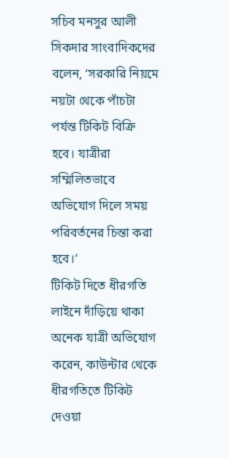সচিব মনসুর আলী সিকদার সাংবাদিকদের বলেন, ‘সরকারি নিয়মে নয়টা থেকে পাঁচটা পর্যন্ত টিকিট বিক্রি হবে। যাত্রীরা সম্মিলিতভাবে অভিযোগ দিলে সময় পরিবর্তনের চিন্তা করা হবে।’
টিকিট দিতে ধীরগতি
লাইনে দাঁড়িয়ে থাকা অনেক যাত্রী অভিযোগ করেন, কাউন্টার থেকে ধীরগতিতে টিকিট দেওয়া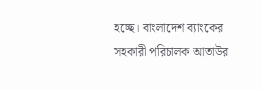হচ্ছে। বাংলাদেশ ব্যাংকের সহকারী পরিচালক আতাউর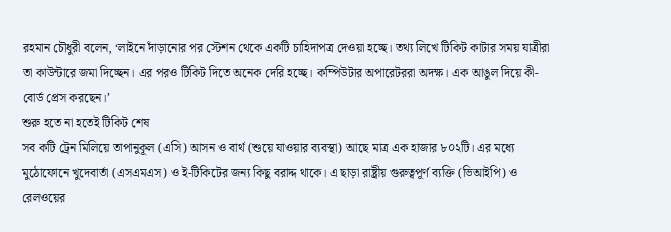রহমান চৌধুরী বলেন, ‘লাইনে দাঁড়ানোর পর স্টেশন থেকে একটি চাহিদাপত্র দেওয়া হচ্ছে। তথ্য লিখে টিকিট কাটার সময় যাত্রীরা তা কাউন্টারে জমা দিচ্ছেন। এর পরও টিকিট দিতে অনেক দেরি হচ্ছে। কম্পিউটার অপারেটররা অদক্ষ। এক আঙুল দিয়ে কী-বোর্ড প্রেস করছেন।’
শুরু হতে না হতেই টিকিট শেষ
সব কটি ট্রেন মিলিয়ে তাপানুকূল (এসি) আসন ও বার্থ (শুয়ে যাওয়ার ব্যবস্থা) আছে মাত্র এক হাজার ৮০২টি। এর মধ্যে মুঠোফোনে খুদেবার্তা (এসএমএস) ও ই-টিকিটের জন্য কিছু বরাদ্দ থাকে। এ ছাড়া রাষ্ট্রীয় গুরুত্বপূর্ণ ব্যক্তি (ভিআইপি) ও রেলওয়ের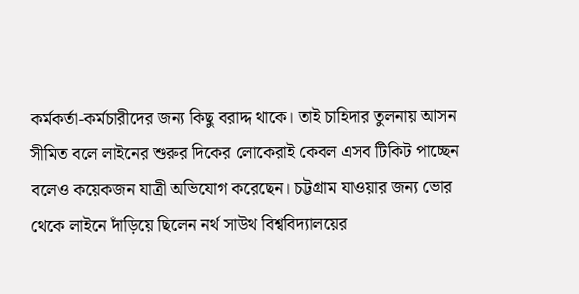কর্মকর্তা-কর্মচারীদের জন্য কিছু বরাদ্দ থাকে। তাই চাহিদার তুলনায় আসন সীমিত বলে লাইনের শুরুর দিকের লোকেরাই কেবল এসব টিকিট পাচ্ছেন বলেও কয়েকজন যাত্রী অভিযোগ করেছেন। চট্টগ্রাম যাওয়ার জন্য ভোর থেকে লাইনে দাঁড়িয়ে ছিলেন নর্থ সাউথ বিশ্ববিদ্যালয়ের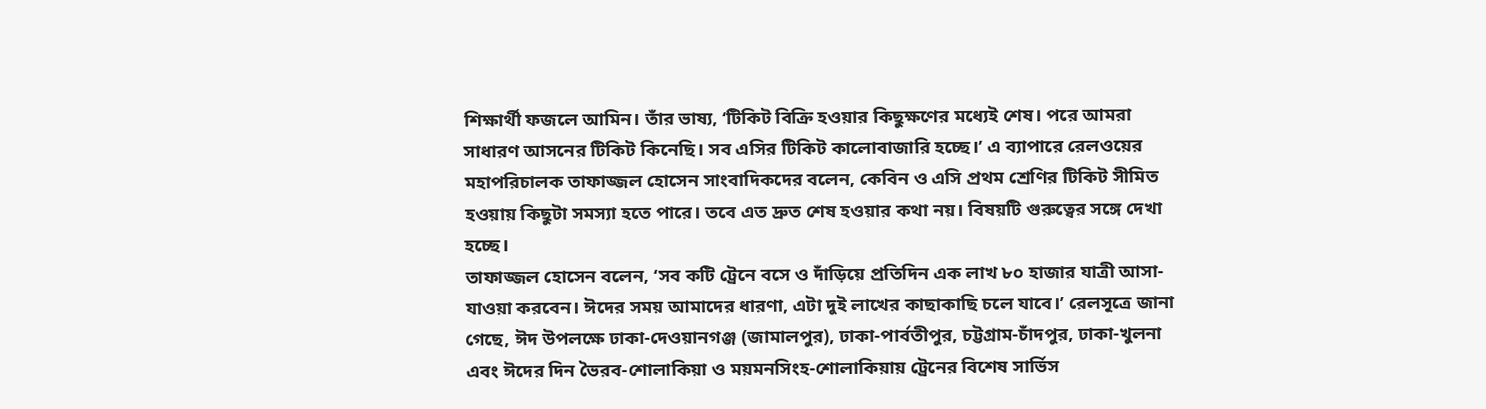শিক্ষার্থী ফজলে আমিন। তাঁর ভাষ্য, ‘টিকিট বিক্রি হওয়ার কিছুক্ষণের মধ্যেই শেষ। পরে আমরা সাধারণ আসনের টিকিট কিনেছি। সব এসির টিকিট কালোবাজারি হচ্ছে।’ এ ব্যাপারে রেলওয়ের মহাপরিচালক তাফাজ্জল হোসেন সাংবাদিকদের বলেন, কেবিন ও এসি প্রথম শ্রেণির টিকিট সীমিত হওয়ায় কিছুটা সমস্যা হতে পারে। তবে এত দ্রুত শেষ হওয়ার কথা নয়। বিষয়টি গুরুত্বের সঙ্গে দেখা হচ্ছে।
তাফাজ্জল হোসেন বলেন, ‘সব কটি ট্রেনে বসে ও দাঁড়িয়ে প্রতিদিন এক লাখ ৮০ হাজার যাত্রী আসা-যাওয়া করবেন। ঈদের সময় আমাদের ধারণা, এটা দুই লাখের কাছাকাছি চলে যাবে।’ রেলসূত্রে জানা গেছে, ঈদ উপলক্ষে ঢাকা-দেওয়ানগঞ্জ (জামালপুর), ঢাকা-পার্বতীপুর, চট্টগ্রাম-চাঁদপুর, ঢাকা-খুলনা এবং ঈদের দিন ভৈরব-শোলাকিয়া ও ময়মনসিংহ-শোলাকিয়ায় ট্রেনের বিশেষ সার্ভিস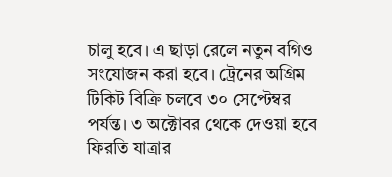চালু হবে। এ ছাড়া রেলে নতুন বগিও সংযোজন করা হবে। ট্রেনের অগ্রিম টিকিট বিক্রি চলবে ৩০ সেপ্টেম্বর পর্যন্ত। ৩ অক্টোবর থেকে দেওয়া হবে ফিরতি যাত্রার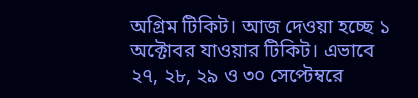অগ্রিম টিকিট। আজ দেওয়া হচ্ছে ১ অক্টোবর যাওয়ার টিকিট। এভাবে ২৭, ২৮, ২৯ ও ৩০ সেপ্টেম্বরে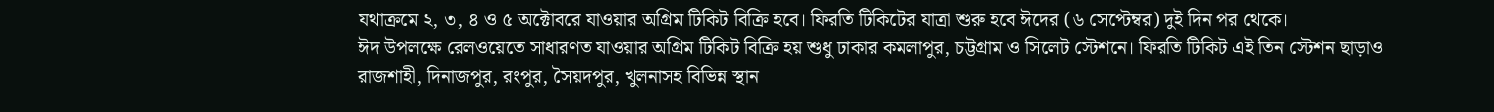যথাক্রমে ২, ৩, ৪ ও ৫ অক্টোবরে যাওয়ার অগ্রিম টিকিট বিক্রি হবে। ফিরতি টিকিটের যাত্রা শুরু হবে ঈদের (৬ সেপ্টেম্বর) দুই দিন পর থেকে।
ঈদ উপলক্ষে রেলওয়েতে সাধারণত যাওয়ার অগ্রিম টিকিট বিক্রি হয় শুধু ঢাকার কমলাপুর, চট্টগ্রাম ও সিলেট স্টেশনে। ফিরতি টিকিট এই তিন স্টেশন ছাড়াও রাজশাহী, দিনাজপুর, রংপুর, সৈয়দপুর, খুলনাসহ বিভিন্ন স্থান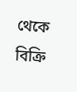থেকে বিক্রি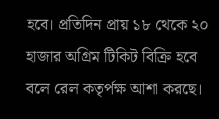হবে। প্রতিদিন প্রায় ১৮ থেকে ২০ হাজার অগ্রিম টিকিট বিক্রি হবে বলে রেল কতৃর্পক্ষ আশা করছে।